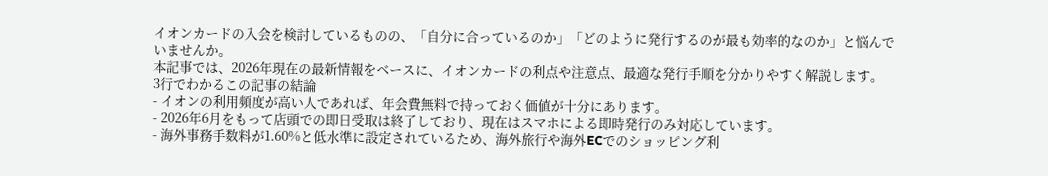イオンカードの入会を検討しているものの、「自分に合っているのか」「どのように発行するのが最も効率的なのか」と悩んでいませんか。
本記事では、2026年現在の最新情報をベースに、イオンカードの利点や注意点、最適な発行手順を分かりやすく解説します。
3行でわかるこの記事の結論
- イオンの利用頻度が高い人であれば、年会費無料で持っておく価値が十分にあります。
- 2026年6月をもって店頭での即日受取は終了しており、現在はスマホによる即時発行のみ対応しています。
- 海外事務手数料が1.60%と低水準に設定されているため、海外旅行や海外ECでのショッピング利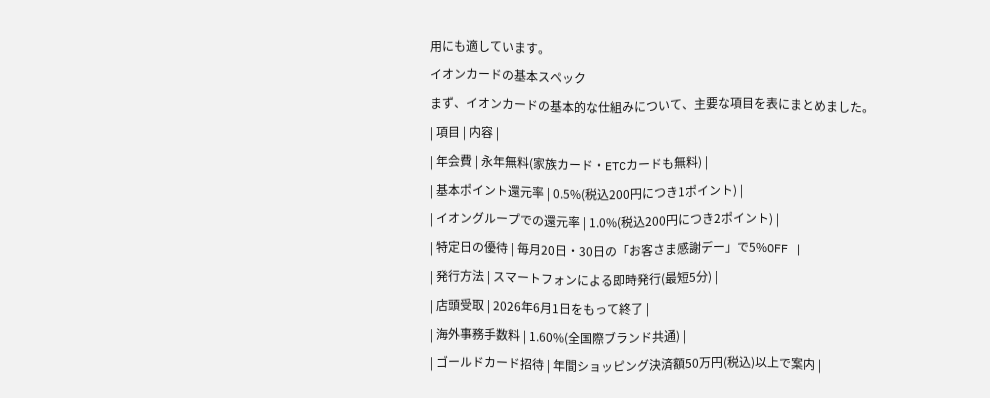用にも適しています。
イオンカードの基本スペック
まず、イオンカードの基本的な仕組みについて、主要な項目を表にまとめました。
| 項目 | 内容 |
| 年会費 | 永年無料(家族カード・ETCカードも無料) |
| 基本ポイント還元率 | 0.5%(税込200円につき1ポイント) |
| イオングループでの還元率 | 1.0%(税込200円につき2ポイント) |
| 特定日の優待 | 毎月20日・30日の「お客さま感謝デー」で5%OFF |
| 発行方法 | スマートフォンによる即時発行(最短5分) |
| 店頭受取 | 2026年6月1日をもって終了 |
| 海外事務手数料 | 1.60%(全国際ブランド共通) |
| ゴールドカード招待 | 年間ショッピング決済額50万円(税込)以上で案内 |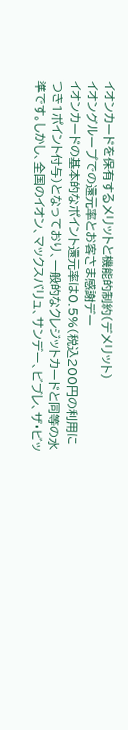イオンカードを保有するメリットと機能的制約(デメリット)
イオングループでの還元率とお客さま感謝デー
イオンカードの基本的なポイント還元率は0.5%(税込200円の利用につき1ポイント付与)となっており、一般的なクレジットカードと同等の水準です。しかし、全国のイオン、マックスバリュ、サンデー、ビブレ、ザ・ビッ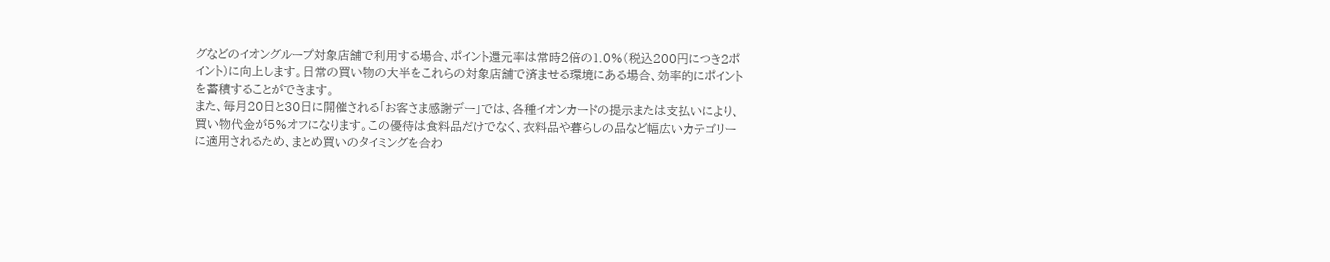グなどのイオングループ対象店舗で利用する場合、ポイント還元率は常時2倍の1.0%(税込200円につき2ポイント)に向上します。日常の買い物の大半をこれらの対象店舗で済ませる環境にある場合、効率的にポイントを蓄積することができます。
また、毎月20日と30日に開催される「お客さま感謝デー」では、各種イオンカードの提示または支払いにより、買い物代金が5%オフになります。この優待は食料品だけでなく、衣料品や暮らしの品など幅広いカテゴリーに適用されるため、まとめ買いのタイミングを合わ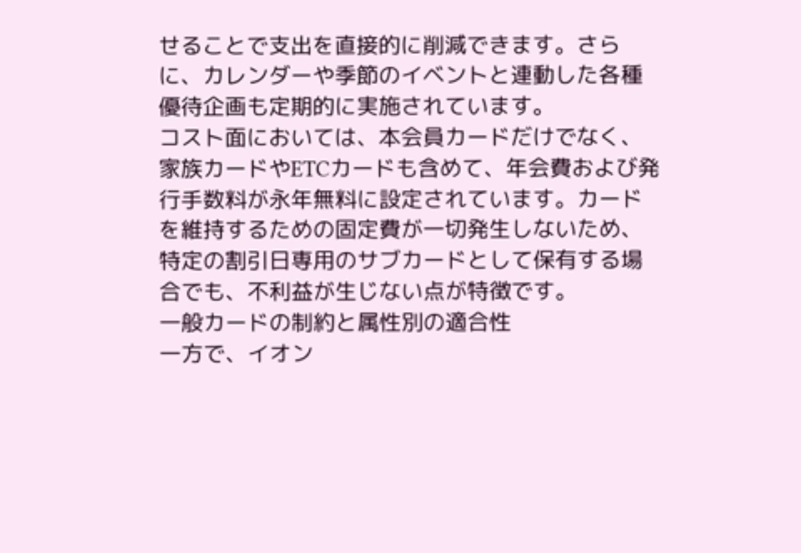せることで支出を直接的に削減できます。さらに、カレンダーや季節のイベントと連動した各種優待企画も定期的に実施されています。
コスト面においては、本会員カードだけでなく、家族カードやETCカードも含めて、年会費および発行手数料が永年無料に設定されています。カードを維持するための固定費が一切発生しないため、特定の割引日専用のサブカードとして保有する場合でも、不利益が生じない点が特徴です。
一般カードの制約と属性別の適合性
一方で、イオン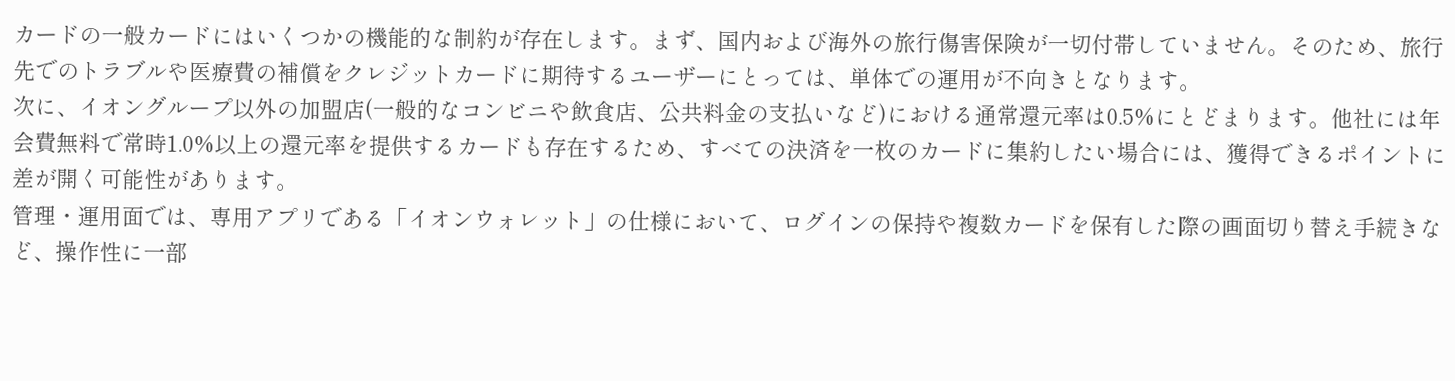カードの一般カードにはいくつかの機能的な制約が存在します。まず、国内および海外の旅行傷害保険が一切付帯していません。そのため、旅行先でのトラブルや医療費の補償をクレジットカードに期待するユーザーにとっては、単体での運用が不向きとなります。
次に、イオングループ以外の加盟店(一般的なコンビニや飲食店、公共料金の支払いなど)における通常還元率は0.5%にとどまります。他社には年会費無料で常時1.0%以上の還元率を提供するカードも存在するため、すべての決済を一枚のカードに集約したい場合には、獲得できるポイントに差が開く可能性があります。
管理・運用面では、専用アプリである「イオンウォレット」の仕様において、ログインの保持や複数カードを保有した際の画面切り替え手続きなど、操作性に一部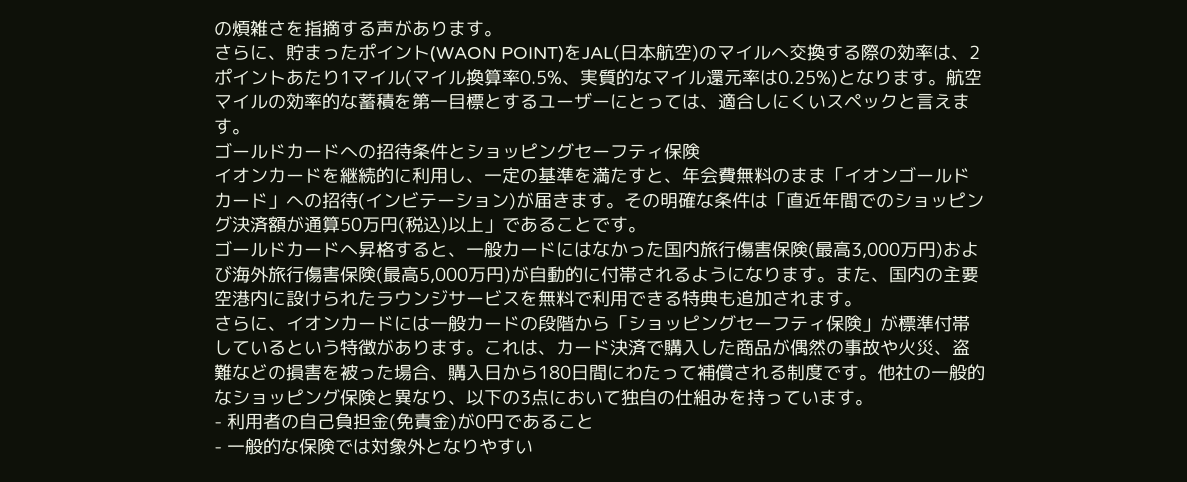の煩雑さを指摘する声があります。
さらに、貯まったポイント(WAON POINT)をJAL(日本航空)のマイルへ交換する際の効率は、2ポイントあたり1マイル(マイル換算率0.5%、実質的なマイル還元率は0.25%)となります。航空マイルの効率的な蓄積を第一目標とするユーザーにとっては、適合しにくいスペックと言えます。
ゴールドカードへの招待条件とショッピングセーフティ保険
イオンカードを継続的に利用し、一定の基準を満たすと、年会費無料のまま「イオンゴールドカード」への招待(インビテーション)が届きます。その明確な条件は「直近年間でのショッピング決済額が通算50万円(税込)以上」であることです。
ゴールドカードへ昇格すると、一般カードにはなかった国内旅行傷害保険(最高3,000万円)および海外旅行傷害保険(最高5,000万円)が自動的に付帯されるようになります。また、国内の主要空港内に設けられたラウンジサービスを無料で利用できる特典も追加されます。
さらに、イオンカードには一般カードの段階から「ショッピングセーフティ保険」が標準付帯しているという特徴があります。これは、カード決済で購入した商品が偶然の事故や火災、盗難などの損害を被った場合、購入日から180日間にわたって補償される制度です。他社の一般的なショッピング保険と異なり、以下の3点において独自の仕組みを持っています。
- 利用者の自己負担金(免責金)が0円であること
- 一般的な保険では対象外となりやすい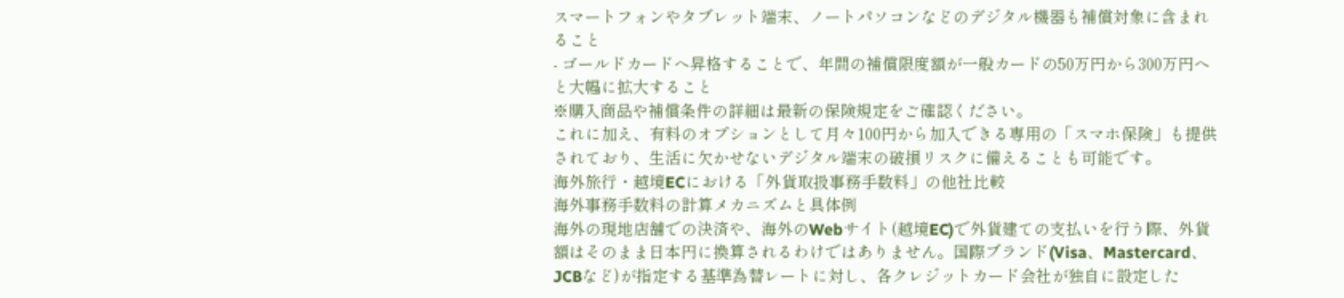スマートフォンやタブレット端末、ノートパソコンなどのデジタル機器も補償対象に含まれること
- ゴールドカードへ昇格することで、年間の補償限度額が一般カードの50万円から300万円へと大幅に拡大すること
※購入商品や補償条件の詳細は最新の保険規定をご確認ください。
これに加え、有料のオプションとして月々100円から加入できる専用の「スマホ保険」も提供されており、生活に欠かせないデジタル端末の破損リスクに備えることも可能です。
海外旅行・越境ECにおける「外貨取扱事務手数料」の他社比較
海外事務手数料の計算メカニズムと具体例
海外の現地店舗での決済や、海外のWebサイト(越境EC)で外貨建ての支払いを行う際、外貨額はそのまま日本円に換算されるわけではありません。国際ブランド(Visa、Mastercard、JCBなど)が指定する基準為替レートに対し、各クレジットカード会社が独自に設定した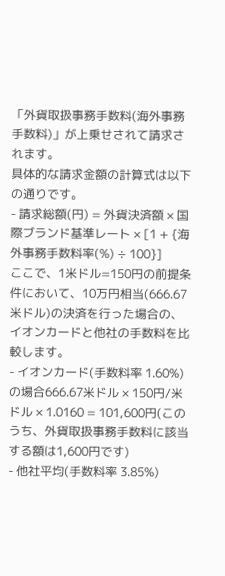「外貨取扱事務手数料(海外事務手数料)」が上乗せされて請求されます。
具体的な請求金額の計算式は以下の通りです。
- 請求総額(円) = 外貨決済額 × 国際ブランド基準レート × [1 + {海外事務手数料率(%) ÷ 100}]
ここで、1米ドル=150円の前提条件において、10万円相当(666.67米ドル)の決済を行った場合の、イオンカードと他社の手数料を比較します。
- イオンカード(手数料率 1.60%)の場合666.67米ドル × 150円/米ドル × 1.0160 = 101,600円(このうち、外貨取扱事務手数料に該当する額は1,600円です)
- 他社平均(手数料率 3.85%)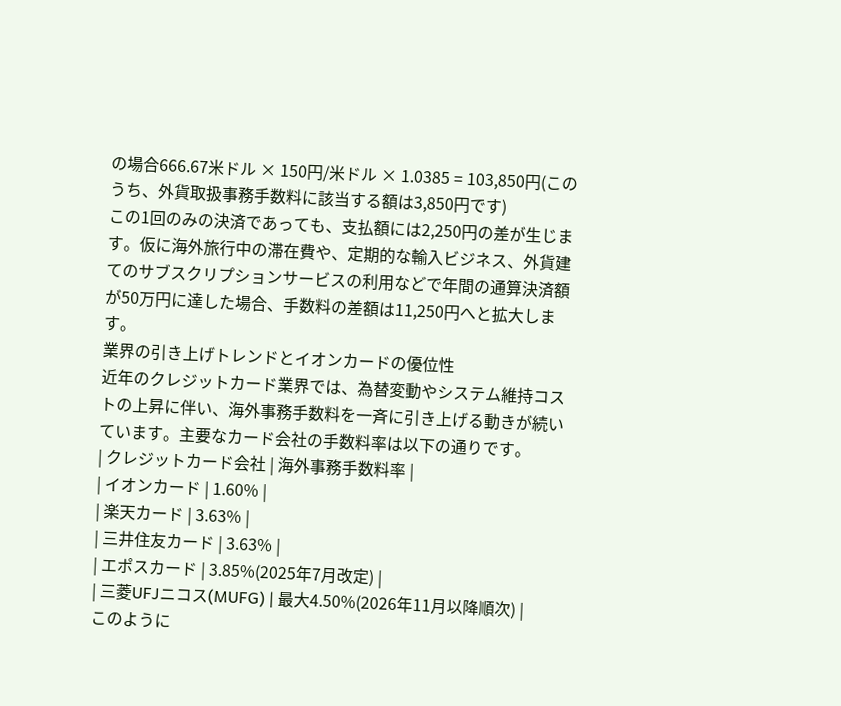の場合666.67米ドル × 150円/米ドル × 1.0385 = 103,850円(このうち、外貨取扱事務手数料に該当する額は3,850円です)
この1回のみの決済であっても、支払額には2,250円の差が生じます。仮に海外旅行中の滞在費や、定期的な輸入ビジネス、外貨建てのサブスクリプションサービスの利用などで年間の通算決済額が50万円に達した場合、手数料の差額は11,250円へと拡大します。
業界の引き上げトレンドとイオンカードの優位性
近年のクレジットカード業界では、為替変動やシステム維持コストの上昇に伴い、海外事務手数料を一斉に引き上げる動きが続いています。主要なカード会社の手数料率は以下の通りです。
| クレジットカード会社 | 海外事務手数料率 |
| イオンカード | 1.60% |
| 楽天カード | 3.63% |
| 三井住友カード | 3.63% |
| エポスカード | 3.85%(2025年7月改定) |
| 三菱UFJニコス(MUFG) | 最大4.50%(2026年11月以降順次) |
このように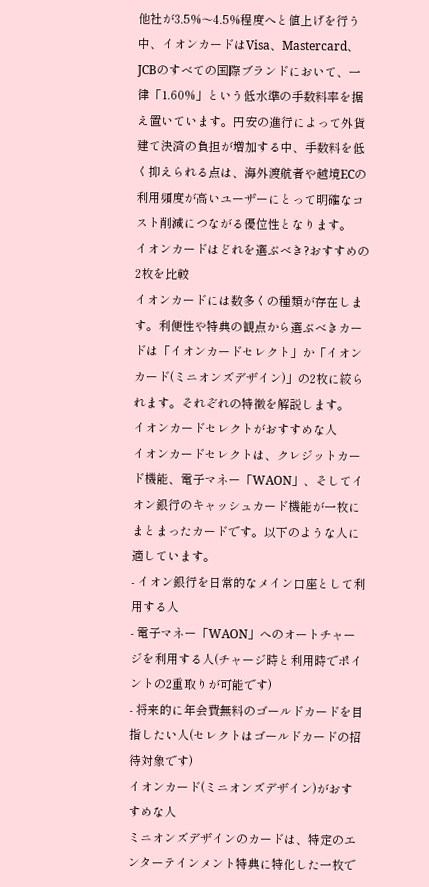他社が3.5%〜4.5%程度へと値上げを行う中、イオンカードはVisa、Mastercard、JCBのすべての国際ブランドにおいて、一律「1.60%」という低水準の手数料率を据え置いています。円安の進行によって外貨建て決済の負担が増加する中、手数料を低く抑えられる点は、海外渡航者や越境ECの利用頻度が高いユーザーにとって明確なコスト削減につながる優位性となります。
イオンカードはどれを選ぶべき?おすすめの2枚を比較
イオンカードには数多くの種類が存在します。利便性や特典の観点から選ぶべきカードは「イオンカードセレクト」か「イオンカード(ミニオンズデザイン)」の2枚に絞られます。それぞれの特徴を解説します。
イオンカードセレクトがおすすめな人
イオンカードセレクトは、クレジットカード機能、電子マネー「WAON」、そしてイオン銀行のキャッシュカード機能が一枚にまとまったカードです。以下のような人に適しています。
- イオン銀行を日常的なメイン口座として利用する人
- 電子マネー「WAON」へのオートチャージを利用する人(チャージ時と利用時でポイントの2重取りが可能です)
- 将来的に年会費無料のゴールドカードを目指したい人(セレクトはゴールドカードの招待対象です)
イオンカード(ミニオンズデザイン)がおすすめな人
ミニオンズデザインのカードは、特定のエンターテインメント特典に特化した一枚で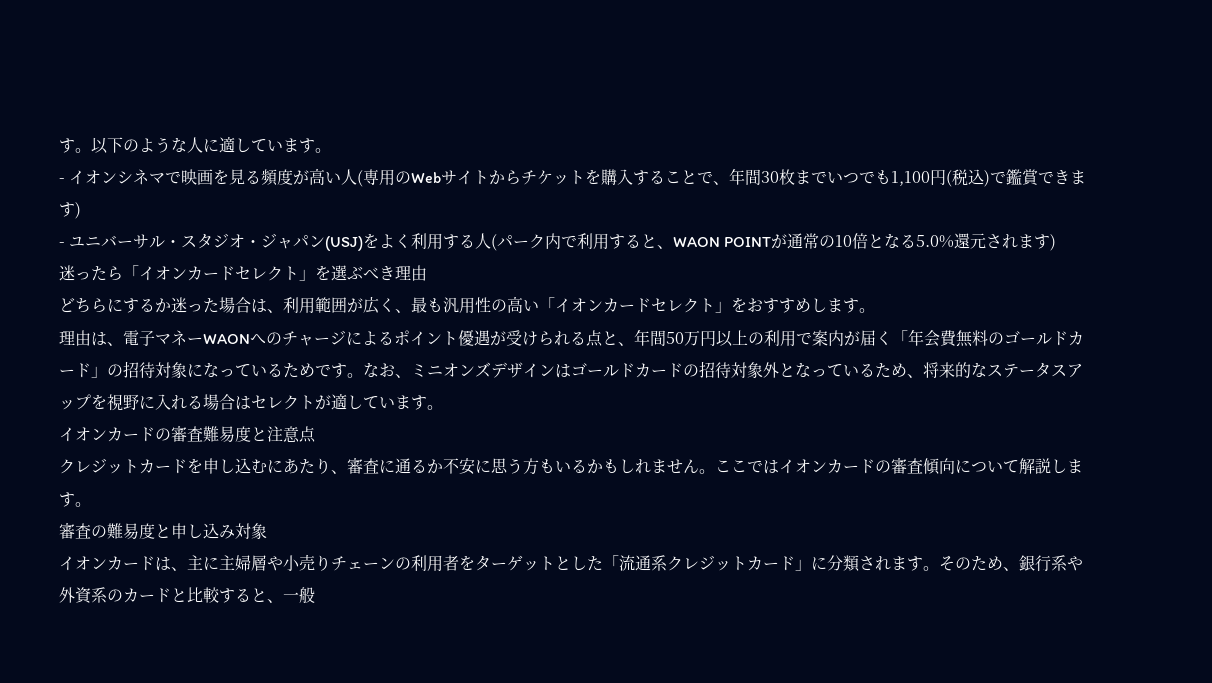す。以下のような人に適しています。
- イオンシネマで映画を見る頻度が高い人(専用のWebサイトからチケットを購入することで、年間30枚までいつでも1,100円(税込)で鑑賞できます)
- ユニバーサル・スタジオ・ジャパン(USJ)をよく利用する人(パーク内で利用すると、WAON POINTが通常の10倍となる5.0%還元されます)
迷ったら「イオンカードセレクト」を選ぶべき理由
どちらにするか迷った場合は、利用範囲が広く、最も汎用性の高い「イオンカードセレクト」をおすすめします。
理由は、電子マネーWAONへのチャージによるポイント優遇が受けられる点と、年間50万円以上の利用で案内が届く「年会費無料のゴールドカード」の招待対象になっているためです。なお、ミニオンズデザインはゴールドカードの招待対象外となっているため、将来的なステータスアップを視野に入れる場合はセレクトが適しています。
イオンカードの審査難易度と注意点
クレジットカードを申し込むにあたり、審査に通るか不安に思う方もいるかもしれません。ここではイオンカードの審査傾向について解説します。
審査の難易度と申し込み対象
イオンカードは、主に主婦層や小売りチェーンの利用者をターゲットとした「流通系クレジットカード」に分類されます。そのため、銀行系や外資系のカードと比較すると、一般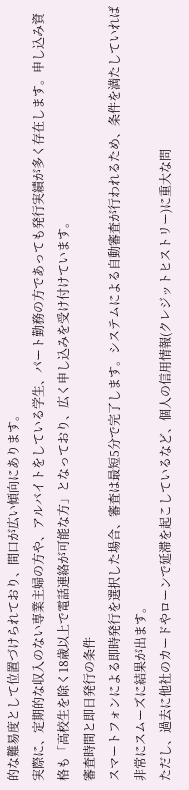的な難易度として位置づけられており、間口が広い傾向にあります。
実際に、定期的な収入のない専業主婦の方や、アルバイトをしている学生、パート勤務の方であっても発行実績が多く存在します。申し込み資格も「高校生を除く18歳以上で電話連絡が可能な方」となっており、広く申し込みを受け付けています。
審査時間と即日発行の条件
スマートフォンによる即時発行を選択した場合、審査は最短5分で完了します。システムによる自動審査が行われるため、条件を満たしていれば非常にスムーズに結果が出ます。
ただし、過去に他社のカードやローンで延滞を起こしているなど、個人の信用情報(クレジットヒストリー)に重大な問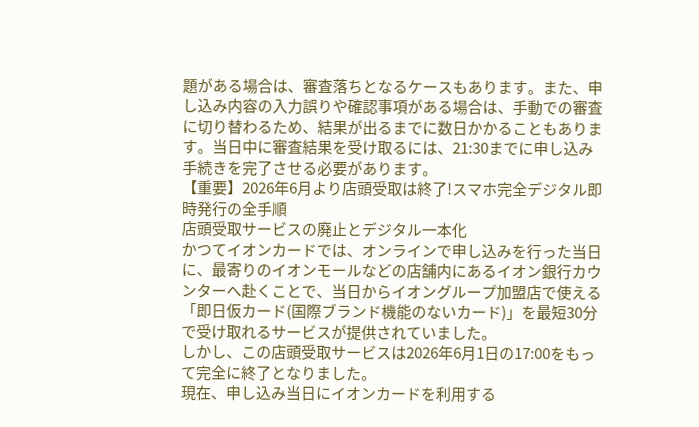題がある場合は、審査落ちとなるケースもあります。また、申し込み内容の入力誤りや確認事項がある場合は、手動での審査に切り替わるため、結果が出るまでに数日かかることもあります。当日中に審査結果を受け取るには、21:30までに申し込み手続きを完了させる必要があります。
【重要】2026年6月より店頭受取は終了!スマホ完全デジタル即時発行の全手順
店頭受取サービスの廃止とデジタル一本化
かつてイオンカードでは、オンラインで申し込みを行った当日に、最寄りのイオンモールなどの店舗内にあるイオン銀行カウンターへ赴くことで、当日からイオングループ加盟店で使える「即日仮カード(国際ブランド機能のないカード)」を最短30分で受け取れるサービスが提供されていました。
しかし、この店頭受取サービスは2026年6月1日の17:00をもって完全に終了となりました。
現在、申し込み当日にイオンカードを利用する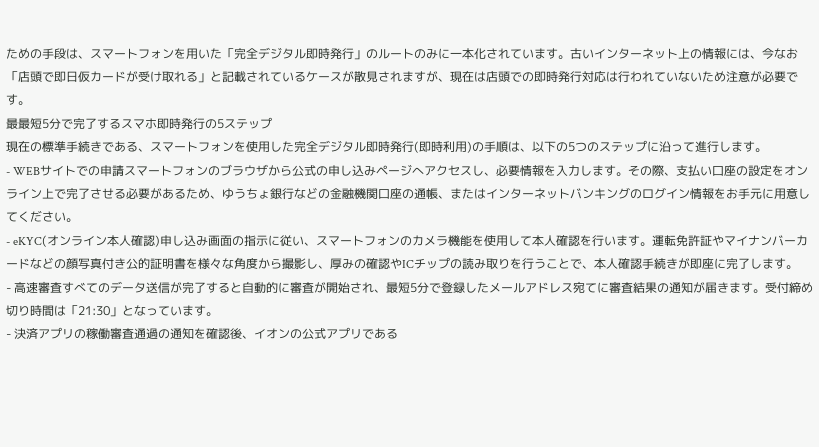ための手段は、スマートフォンを用いた「完全デジタル即時発行」のルートのみに一本化されています。古いインターネット上の情報には、今なお「店頭で即日仮カードが受け取れる」と記載されているケースが散見されますが、現在は店頭での即時発行対応は行われていないため注意が必要です。
最最短5分で完了するスマホ即時発行の5ステップ
現在の標準手続きである、スマートフォンを使用した完全デジタル即時発行(即時利用)の手順は、以下の5つのステップに沿って進行します。
- WEBサイトでの申請スマートフォンのブラウザから公式の申し込みページへアクセスし、必要情報を入力します。その際、支払い口座の設定をオンライン上で完了させる必要があるため、ゆうちょ銀行などの金融機関口座の通帳、またはインターネットバンキングのログイン情報をお手元に用意してください。
- eKYC(オンライン本人確認)申し込み画面の指示に従い、スマートフォンのカメラ機能を使用して本人確認を行います。運転免許証やマイナンバーカードなどの顔写真付き公的証明書を様々な角度から撮影し、厚みの確認やICチップの読み取りを行うことで、本人確認手続きが即座に完了します。
- 高速審査すべてのデータ送信が完了すると自動的に審査が開始され、最短5分で登録したメールアドレス宛てに審査結果の通知が届きます。受付締め切り時間は「21:30」となっています。
- 決済アプリの稼働審査通過の通知を確認後、イオンの公式アプリである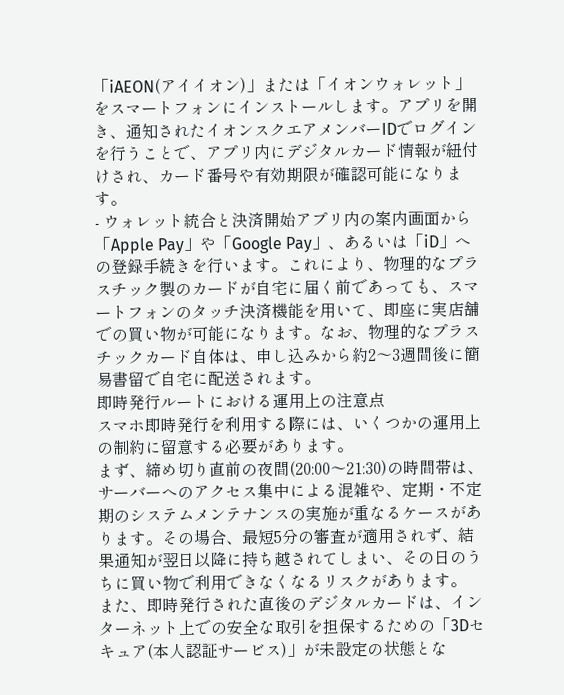「iAEON(アイイオン)」または「イオンウォレット」をスマートフォンにインストールします。アプリを開き、通知されたイオンスクエアメンバーIDでログインを行うことで、アプリ内にデジタルカード情報が紐付けされ、カード番号や有効期限が確認可能になります。
- ウォレット統合と決済開始アプリ内の案内画面から「Apple Pay」や「Google Pay」、あるいは「iD」への登録手続きを行います。これにより、物理的なプラスチック製のカードが自宅に届く前であっても、スマートフォンのタッチ決済機能を用いて、即座に実店舗での買い物が可能になります。なお、物理的なプラスチックカード自体は、申し込みから約2〜3週間後に簡易書留で自宅に配送されます。
即時発行ルートにおける運用上の注意点
スマホ即時発行を利用する際には、いくつかの運用上の制約に留意する必要があります。
まず、締め切り直前の夜間(20:00〜21:30)の時間帯は、サーバーへのアクセス集中による混雑や、定期・不定期のシステムメンテナンスの実施が重なるケースがあります。その場合、最短5分の審査が適用されず、結果通知が翌日以降に持ち越されてしまい、その日のうちに買い物で利用できなくなるリスクがあります。
また、即時発行された直後のデジタルカードは、インターネット上での安全な取引を担保するための「3Dセキュア(本人認証サービス)」が未設定の状態とな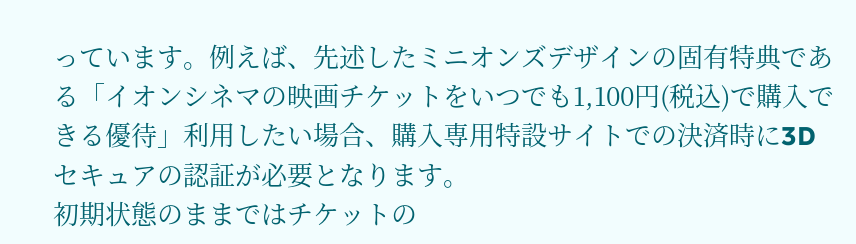っています。例えば、先述したミニオンズデザインの固有特典である「イオンシネマの映画チケットをいつでも1,100円(税込)で購入できる優待」利用したい場合、購入専用特設サイトでの決済時に3Dセキュアの認証が必要となります。
初期状態のままではチケットの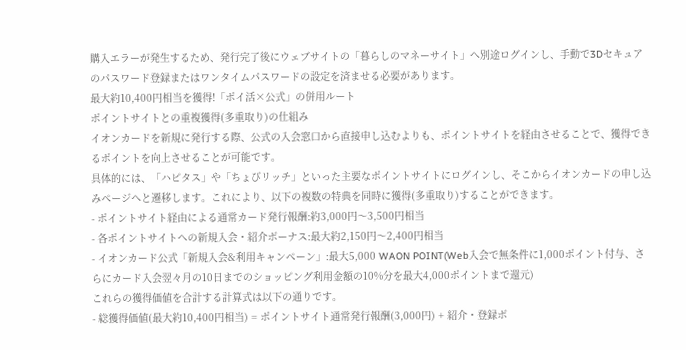購入エラーが発生するため、発行完了後にウェブサイトの「暮らしのマネーサイト」へ別途ログインし、手動で3Dセキュアのパスワード登録またはワンタイムパスワードの設定を済ませる必要があります。
最大約10,400円相当を獲得!「ポイ活×公式」の併用ルート
ポイントサイトとの重複獲得(多重取り)の仕組み
イオンカードを新規に発行する際、公式の入会窓口から直接申し込むよりも、ポイントサイトを経由させることで、獲得できるポイントを向上させることが可能です。
具体的には、「ハピタス」や「ちょびリッチ」といった主要なポイントサイトにログインし、そこからイオンカードの申し込みページへと遷移します。これにより、以下の複数の特典を同時に獲得(多重取り)することができます。
- ポイントサイト経由による通常カード発行報酬:約3,000円〜3,500円相当
- 各ポイントサイトへの新規入会・紹介ボーナス:最大約2,150円〜2,400円相当
- イオンカード公式「新規入会&利用キャンペーン」:最大5,000 WAON POINT(Web入会で無条件に1,000ポイント付与、さらにカード入会翌々月の10日までのショッピング利用金額の10%分を最大4,000ポイントまで還元)
これらの獲得価値を合計する計算式は以下の通りです。
- 総獲得価値(最大約10,400円相当) = ポイントサイト通常発行報酬(3,000円) + 紹介・登録ボ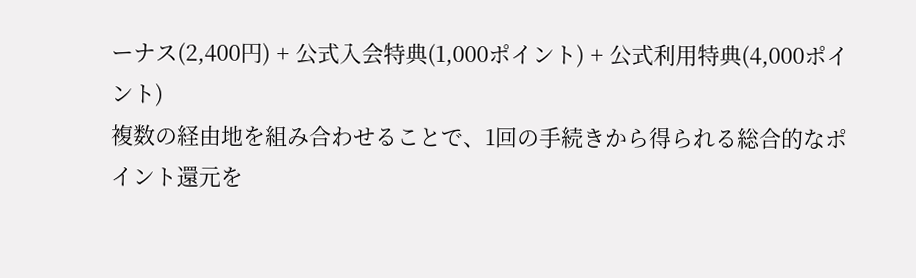ーナス(2,400円) + 公式入会特典(1,000ポイント) + 公式利用特典(4,000ポイント)
複数の経由地を組み合わせることで、1回の手続きから得られる総合的なポイント還元を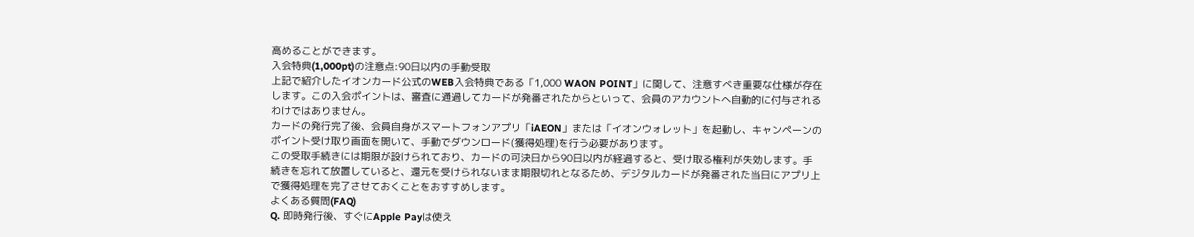高めることができます。
入会特典(1,000pt)の注意点:90日以内の手動受取
上記で紹介したイオンカード公式のWEB入会特典である「1,000 WAON POINT」に関して、注意すべき重要な仕様が存在します。この入会ポイントは、審査に通過してカードが発番されたからといって、会員のアカウントへ自動的に付与されるわけではありません。
カードの発行完了後、会員自身がスマートフォンアプリ「iAEON」または「イオンウォレット」を起動し、キャンペーンのポイント受け取り画面を開いて、手動でダウンロード(獲得処理)を行う必要があります。
この受取手続きには期限が設けられており、カードの可決日から90日以内が経過すると、受け取る権利が失効します。手続きを忘れて放置していると、還元を受けられないまま期限切れとなるため、デジタルカードが発番された当日にアプリ上で獲得処理を完了させておくことをおすすめします。
よくある質問(FAQ)
Q. 即時発行後、すぐにApple Payは使え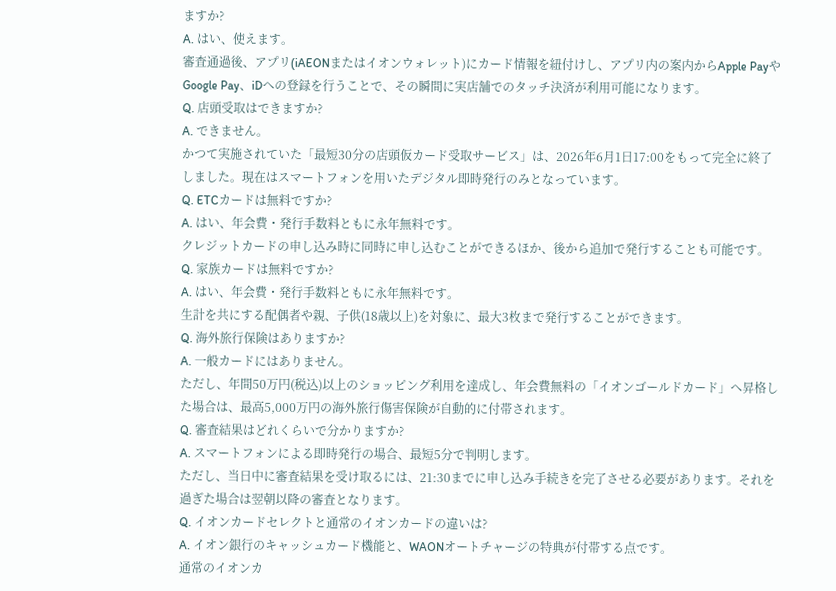ますか?
A. はい、使えます。
審査通過後、アプリ(iAEONまたはイオンウォレット)にカード情報を紐付けし、アプリ内の案内からApple PayやGoogle Pay、iDへの登録を行うことで、その瞬間に実店舗でのタッチ決済が利用可能になります。
Q. 店頭受取はできますか?
A. できません。
かつて実施されていた「最短30分の店頭仮カード受取サービス」は、2026年6月1日17:00をもって完全に終了しました。現在はスマートフォンを用いたデジタル即時発行のみとなっています。
Q. ETCカードは無料ですか?
A. はい、年会費・発行手数料ともに永年無料です。
クレジットカードの申し込み時に同時に申し込むことができるほか、後から追加で発行することも可能です。
Q. 家族カードは無料ですか?
A. はい、年会費・発行手数料ともに永年無料です。
生計を共にする配偶者や親、子供(18歳以上)を対象に、最大3枚まで発行することができます。
Q. 海外旅行保険はありますか?
A. 一般カードにはありません。
ただし、年間50万円(税込)以上のショッピング利用を達成し、年会費無料の「イオンゴールドカード」へ昇格した場合は、最高5,000万円の海外旅行傷害保険が自動的に付帯されます。
Q. 審査結果はどれくらいで分かりますか?
A. スマートフォンによる即時発行の場合、最短5分で判明します。
ただし、当日中に審査結果を受け取るには、21:30までに申し込み手続きを完了させる必要があります。それを過ぎた場合は翌朝以降の審査となります。
Q. イオンカードセレクトと通常のイオンカードの違いは?
A. イオン銀行のキャッシュカード機能と、WAONオートチャージの特典が付帯する点です。
通常のイオンカ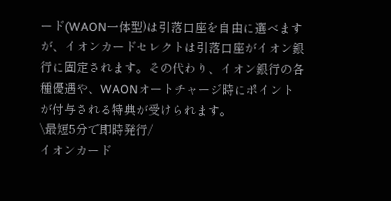ード(WAON一体型)は引落口座を自由に選べますが、イオンカードセレクトは引落口座がイオン銀行に固定されます。その代わり、イオン銀行の各種優遇や、WAONオートチャージ時にポイントが付与される特典が受けられます。
\最短5分で即時発行/
イオンカード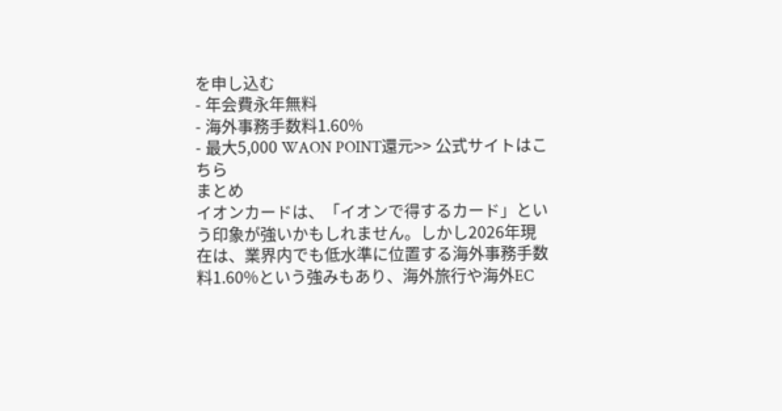を申し込む
- 年会費永年無料
- 海外事務手数料1.60%
- 最大5,000 WAON POINT還元>> 公式サイトはこちら
まとめ
イオンカードは、「イオンで得するカード」という印象が強いかもしれません。しかし2026年現在は、業界内でも低水準に位置する海外事務手数料1.60%という強みもあり、海外旅行や海外EC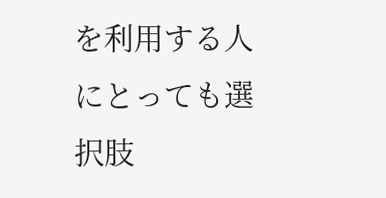を利用する人にとっても選択肢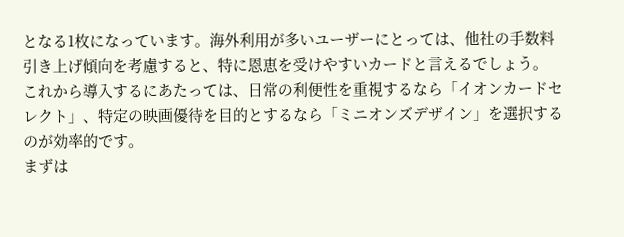となる1枚になっています。海外利用が多いユーザーにとっては、他社の手数料引き上げ傾向を考慮すると、特に恩恵を受けやすいカードと言えるでしょう。
これから導入するにあたっては、日常の利便性を重視するなら「イオンカードセレクト」、特定の映画優待を目的とするなら「ミニオンズデザイン」を選択するのが効率的です。
まずは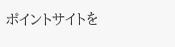ポイントサイトを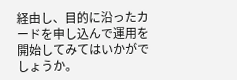経由し、目的に沿ったカードを申し込んで運用を開始してみてはいかがでしょうか。